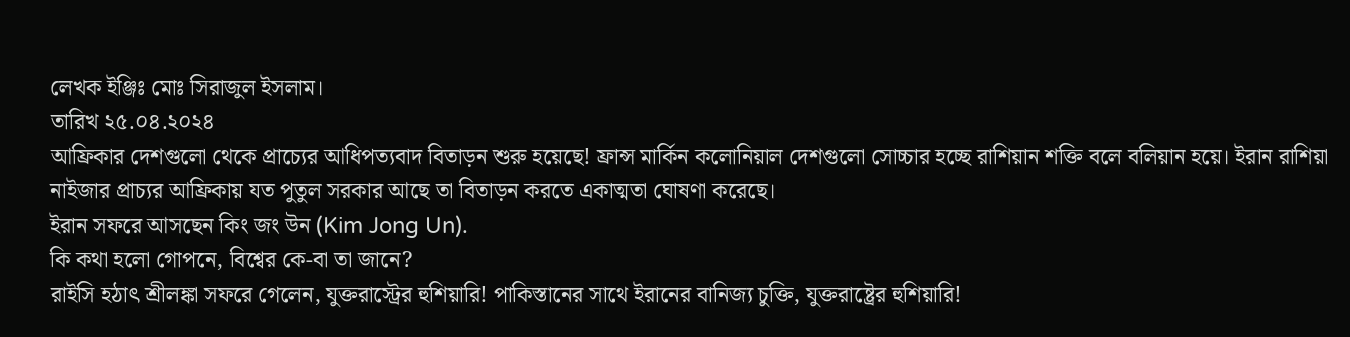লেখক ইঞ্জিঃ মোঃ সিরাজুল ইসলাম।
তারিখ ২৫.০৪.২০২৪
আফ্রিকার দেশগুলো থেকে প্রাচ্যের আধিপত্যবাদ বিতাড়ন শুরু হয়েছে! ফ্রান্স মার্কিন কলোনিয়াল দেশগুলো সোচ্চার হচ্ছে রাশিয়ান শক্তি বলে বলিয়ান হয়ে। ইরান রাশিয়া নাইজার প্রাচ্যর আফ্রিকায় যত পুতুল সরকার আছে তা বিতাড়ন করতে একাত্মতা ঘোষণা করেছে।
ইরান সফরে আসছেন কিং জং উন (Kim Jong Un).
কি কথা হলো গোপনে, বিশ্বের কে-বা তা জানে?
রাইসি হঠাৎ শ্রীলঙ্কা সফরে গেলেন, যুক্তরাস্ট্রের হুশিয়ারি! পাকিস্তানের সাথে ইরানের বানিজ্য চুক্তি, যুক্তরাষ্ট্রের হুশিয়ারি!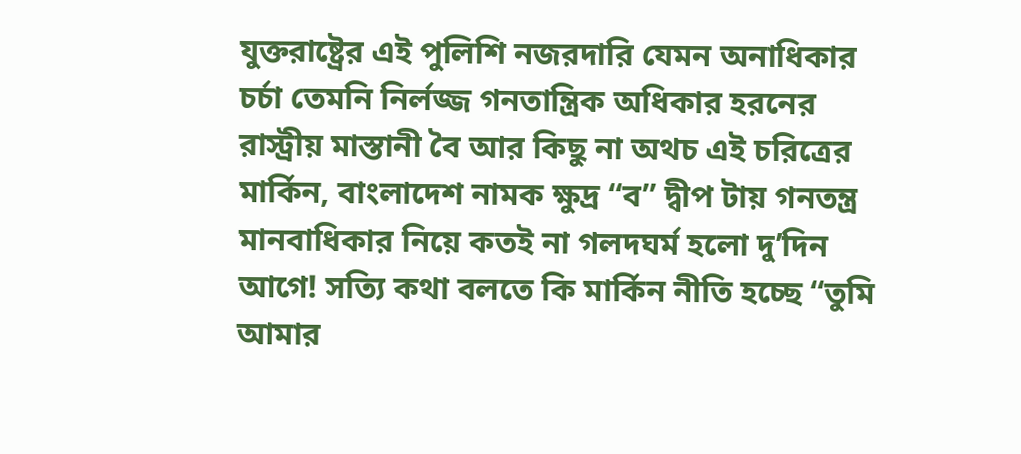যুক্তরাষ্ট্রের এই পুলিশি নজরদারি যেমন অনাধিকার চর্চা তেমনি নির্লজ্জ গনতান্ত্রিক অধিকার হরনের রাস্ট্রীয় মাস্তানী বৈ আর কিছু না অথচ এই চরিত্রের মার্কিন, বাংলাদেশ নামক ক্ষুদ্র “ব” দ্বীপ টায় গনতন্ত্র মানবাধিকার নিয়ে কতই না গলদঘর্ম হলো দু’দিন আগে! সত্যি কথা বলতে কি মার্কিন নীতি হচ্ছে “তুমি আমার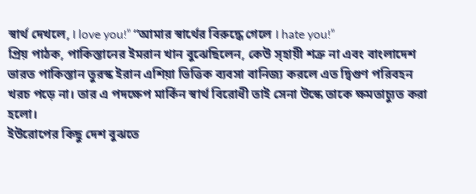স্বার্থ দেখলে, I love you!” “আমার স্বার্থের বিরুদ্ধে গেলে I hate you!”
প্রিয় পাঠক, পাকিস্তানের ইমরান খান বুঝেছিলেন, কেউ স্হায়ী শত্রু না এবং বাংলাদেশ ভারত পাকিস্তান তুরস্ক ইরান এশিয়া ভিত্তিক ব্যবসা বানিজ্য করলে এত দ্বিগুণ পরিবহন খরচ পড়ে না। তার এ পদক্ষেপ মার্কিন স্বার্থ বিরোধী তাই সেনা উস্কে তাকে ক্ষমতাচ্যুত করা হলো।
ইউরোপের কিছু দেশ বুঝতে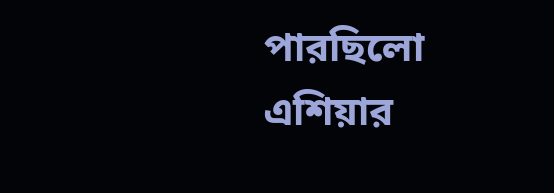পারছিলো এশিয়ার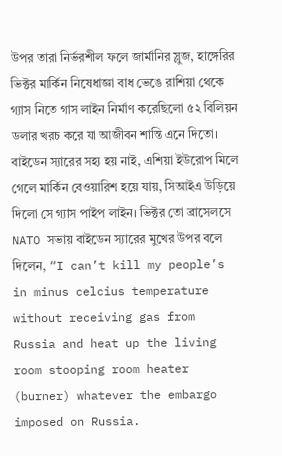উপর তারা নির্ভরশীল ফলে জার্মানির স্লুজ, হাঙ্গেরির ভিক্টর মার্কিন নিষেধাজ্ঞা বাধ ভেঙে রাশিয়া থেকে গ্যাস নিতে গাস লাইন নির্মাণ করেছিলো ৫২ বিলিয়ন ডলার খরচ করে যা আজীবন শান্তি এনে দিতো। বাইডেন স্যারের সহ্য হয় নাই, এশিয়া ইউরোপ মিলে গেলে মার্কিন বেওয়ারিশ হয়ে যায়, সিআইএ উড়িয়ে দিলো সে গ্যাস পাইপ লাইন। ভিক্টর তো ব্রাসেলসে NATO সভায় বাইডেন স্যারের মুখের উপর বলে দিলেন, “I can’t kill my people’s in minus celcius temperature without receiving gas from Russia and heat up the living room stooping room heater (burner) whatever the embargo imposed on Russia.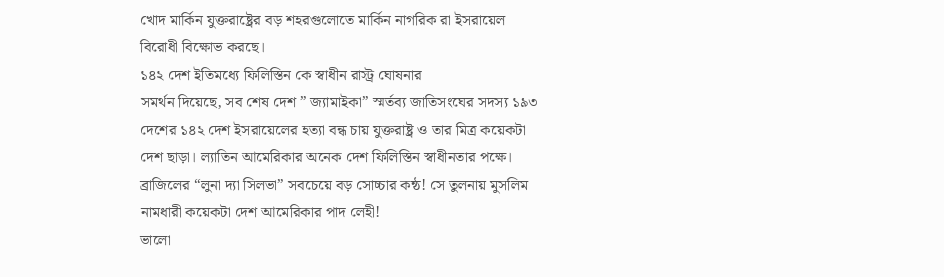খোদ মার্কিন যুক্তরাষ্ট্রের বড় শহরগুলোতে মার্কিন নাগরিক রা ইসরায়েল বিরোধী বিক্ষোভ করছে।
১৪২ দেশ ইতিমধ্যে ফিলিস্তিন কে স্বাধীন রাস্ট্র ঘোষনার
সমর্থন দিয়েছে, সব শেষ দেশ ” জ্যামাইকা” স্মর্তব্য জাতিসংঘের সদস্য ১৯৩ দেশের ১৪২ দেশ ইসরায়েলের হত্যা বন্ধ চায় যুক্তরাষ্ট্র ও তার মিত্র কয়েকটা দেশ ছাড়া। ল্যাতিন আমেরিকার অনেক দেশ ফিলিস্তিন স্বাধীনতার পক্ষে। ব্রাজিলের “লুনা দ্যা সিলভা” সবচেয়ে বড় সোচ্চার কন্ঠ! সে তুলনায় মুসলিম নামধারী কয়েকটা দেশ আমেরিকার পাদ লেহী!
ভালো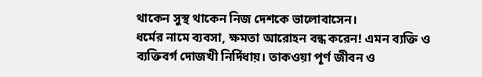থাকেন সুস্থ থাকেন নিজ দেশকে ভালোবাসেন।
ধর্মের নামে ব্যবসা, ক্ষমতা আরোহন বন্ধ করেন! এমন ব্যক্তি ও ব্যক্তিবর্গ দোজখী নির্দিধায়। তাকওয়া পূর্ণ জীবন ও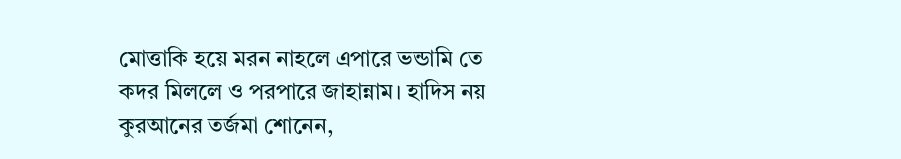মোত্তাকি হয়ে মরন নাহলে এপারে ভন্ডামি তে কদর মিললে ও পরপারে জাহান্নাম। হাদিস নয় কুরআনের তর্জমা শোনেন,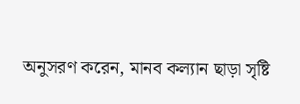অনুসরণ করেন, মানব কল্যান ছাড়া সৃষ্টি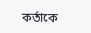কর্তাকে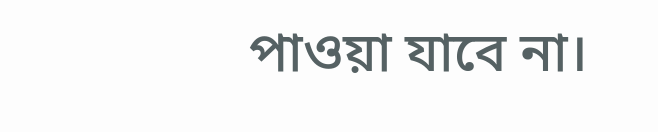পাওয়া যাবে না।